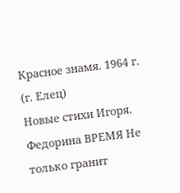Красное знамя. 1964 г. (г. Елец)
Новые стихи Игоря. Федорина ВРЕМЯ Не только гранит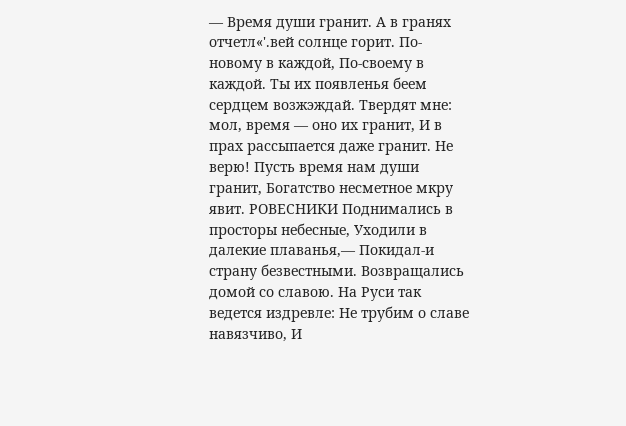— Время души гранит. А в гранях отчетл«'.вей солнце горит. По-новому в каждой, По-своему в каждой. Ты их появленья беем сердцем возжэждай. Твердят мне: мол, время — оно их гранит, И в прах рассыпается даже гранит. Не верю! Пусть время нам души гранит, Богатство несметное мкру явит. РОВЕСНИКИ Поднимались в просторы небесные, Уходили в далекие плаванья,— Покидал-и страну безвестными. Возвращались домой со славою. На Руси так ведется издревле: Не трубим о славе навязчиво, И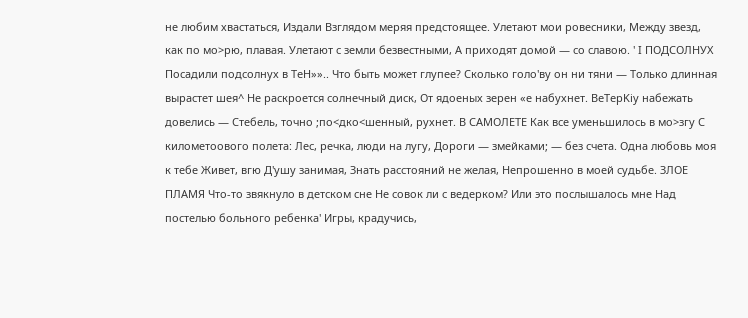не любим хвастаться, Издали Взглядом меряя предстоящее. Улетают мои ровесники, Между звезд, как по мо>рю, плавая. Улетают с земли безвестными, А приходят домой — со славою. ' I ПОДСОЛНУХ Посадили подсолнух в TeH»».. Что быть может глупее? Сколько голо'ву он ни тяни — Только длинная вырастет шея^ Не раскроется солнечный диск, От ядоеных зерен «е набухнет. BeTepKiy набежать довелись — Стебель, точно ;по<дко<шенный, рухнет. В САМОЛЕТЕ Как все уменьшилось в мо>згу С километоового полета: Лес, речка, люди на лугу, Дороги — змейками; — без счета. Одна любовь моя к тебе Живет, вгю Д'ушу занимая, Знать расстояний не желая, Непрошенно в моей судьбе. ЗЛОЕ ПЛАМЯ Что-то звякнуло в детском сне Не совок ли с ведерком? Или это послышалось мне Над постелью больного ребенка' Игры, крадучись,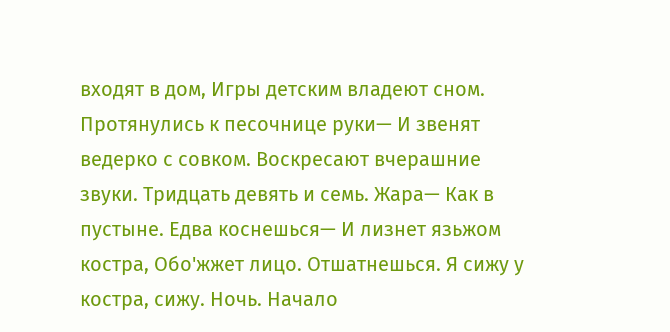входят в дом, Игры детским владеют сном. Протянулись к песочнице руки— И звенят ведерко с совком. Воскресают вчерашние звуки. Тридцать девять и семь. Жара— Как в пустыне. Едва коснешься— И лизнет язьжом костра, Обо'жжет лицо. Отшатнешься. Я сижу у костра, сижу. Ночь. Начало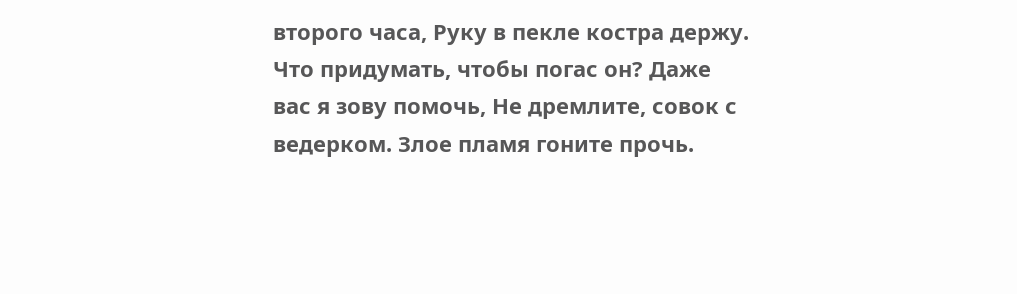второго часа, Руку в пекле костра держу. Что придумать, чтобы погас он? Даже вас я зову помочь, Не дремлите, совок с ведерком. Злое пламя гоните прочь.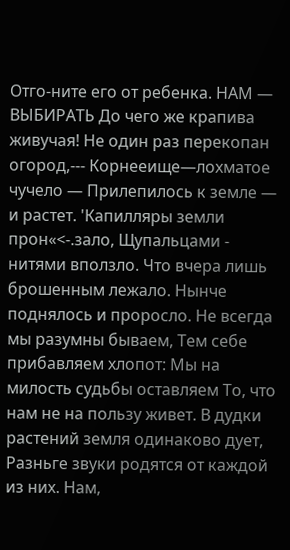Отго-ните его от ребенка. НАМ — ВЫБИРАТЬ До чего же крапива живучая! Не один раз перекопан огород,--- Корнееище—лохматое чучело — Прилепилось к земле — и растет. 'Капилляры земли прон«<-.зало, Щупальцами - нитями вползло. Что вчера лишь брошенным лежало. Нынче поднялось и проросло. Не всегда мы разумны бываем, Тем себе прибавляем хлопот: Мы на милость судьбы оставляем То, что нам не на пользу живет. В дудки растений земля одинаково дует, Разньге звуки родятся от каждой из них. Нам,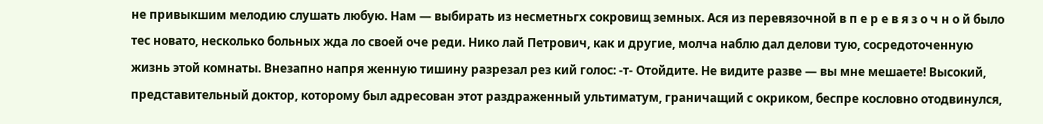не привыкшим мелодию слушать любую. Нам — выбирать из несметньгх сокровищ земных. Ася из перевязочной в п е р е в я з о ч н о й было тес новато, несколько больных жда ло своей оче реди. Нико лай Петрович, как и другие, молча наблю дал делови тую, сосредоточенную жизнь этой комнаты. Внезапно напря женную тишину разрезал рез кий голос: -т- Отойдите. Не видите разве — вы мне мешаете! Высокий, представительный доктор, которому был адресован этот раздраженный ультиматум, граничащий с окриком, беспре кословно отодвинулся,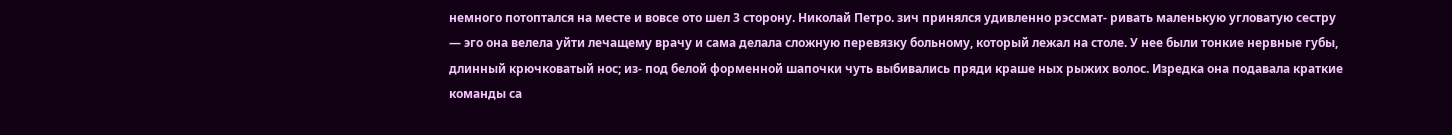немного потоптался на месте и вовсе ото шел 3 сторону. Николай Петро. зич принялся удивленно рэссмат- ривать маленькую угловатую сестру — эго она велела уйти лечащему врачу и сама делала сложную перевязку больному, который лежал на столе. У нее были тонкие нервные губы, длинный крючковатый нос; из- под белой форменной шапочки чуть выбивались пряди краше ных рыжих волос. Изредка она подавала краткие команды са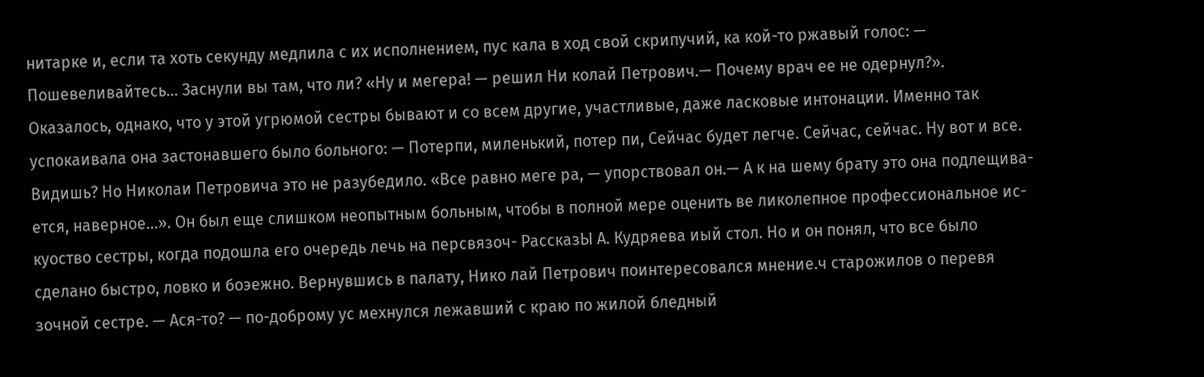нитарке и, если та хоть секунду медлила с их исполнением, пус кала в ход свой скрипучий, ка кой-то ржавый голос: — Пошевеливайтесь... Заснули вы там, что ли? «Ну и мегера! — решил Ни колай Петрович.— Почему врач ее не одернул?». Оказалось, однако, что у этой угрюмой сестры бывают и со всем другие, участливые, даже ласковые интонации. Именно так успокаивала она застонавшего было больного: — Потерпи, миленький, потер пи, Сейчас будет легче. Сейчас, сейчас. Ну вот и все. Видишь? Но Николаи Петровича это не разубедило. «Все равно меге ра, — упорствовал он.— А к на шему брату это она подлещива- ется, наверное...». Он был еще слишком неопытным больным, чтобы в полной мере оценить ве ликолепное профессиональное ис- куоство сестры, когда подошла его очередь лечь на персвязоч- РассказЫ А. Кудряева иый стол. Но и он понял, что все было сделано быстро, ловко и боэежно. Вернувшись в палату, Нико лай Петрович поинтересовался мнение.ч старожилов о перевя зочной сестре. — Ася-то? — по-доброму ус мехнулся лежавший с краю по жилой бледный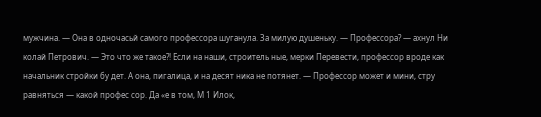мужчина. — Она в одночасьй самого профессора шуганула. За милую душеньку. — Профессора? — ахнул Ни колай Петрович. — Это что же такое?! Если на наши, строитель ные, мерки Перевести, профессор вроде как начальник стройки бу дет. А она, пигалица, и на десят ника не потянет. — Профессор может и мини, стру равняться — какой профес сор. Да «е в том, М 1 Илок,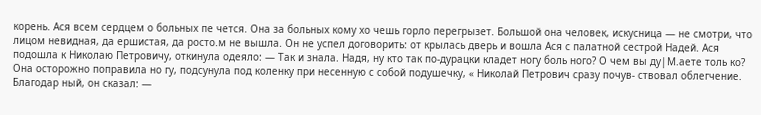корень. Ася всем сердцем о больных пе чется. Она за больных кому хо чешь горло перегрызет. Большой она человек, искусница — не смотри, что лицом невидная, да ершистая, да росто.м не вышла. Он не успел договорить: от крылась дверь и вошла Ася с палатной сестрой Надей. Ася подошла к Николаю Петровичу, откинула одеяло: — Так и знала. Надя, ну кто так по-дурацки кладет ногу боль ного? О чем вы ду|М.аете толь ко? Она осторожно поправила но гу, подсунула под коленку при несенную с собой подушечку, « Николай Петрович сразу почув- ствовал облегчение. Благодар ный, он сказал: —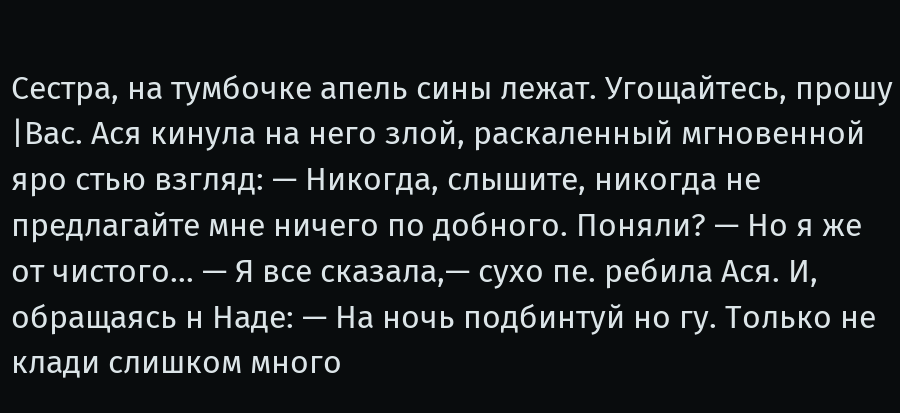Сестра, на тумбочке апель сины лежат. Угощайтесь, прошу |Вас. Ася кинула на него злой, раскаленный мгновенной яро стью взгляд: — Никогда, слышите, никогда не предлагайте мне ничего по добного. Поняли? — Но я же от чистого... — Я все сказала,— сухо пе. ребила Ася. И, обращаясь н Наде: — На ночь подбинтуй но гу. Только не клади слишком много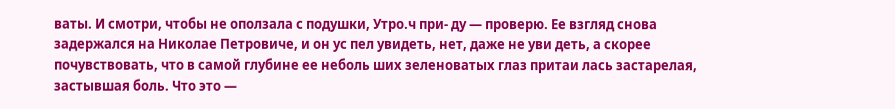ваты. И смотри, чтобы не оползала с подушки, Утро.ч при- ду — проверю. Ее взгляд снова задержался на Николае Петровиче, и он ус пел увидеть, нет, даже не уви деть, а скорее почувствовать, что в самой глубине ее неболь ших зеленоватых глаз притаи лась застарелая, застывшая боль. Что это —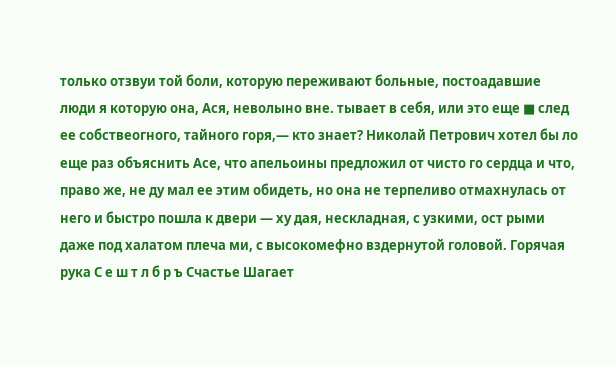только отзвуи той боли, которую переживают больные, постоадавшие люди я которую она, Ася, неволыно вне. тывает в себя, или это еще ■ след ее собствеогного, тайного горя,— кто знает? Николай Петрович хотел бы ло еще раз объяснить Асе, что апельоины предложил от чисто го сердца и что, право же, не ду мал ее этим обидеть, но она не терпеливо отмахнулась от него и быстро пошла к двери — ху дая, нескладная, с узкими, ост рыми даже под халатом плеча ми, с высокомефно вздернутой головой. Горячая рука С е ш т л б р ъ Счастье Шагает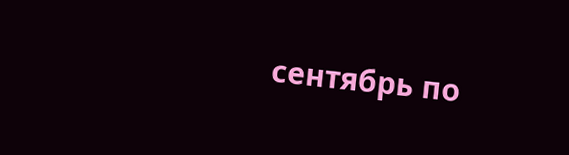сентябрь по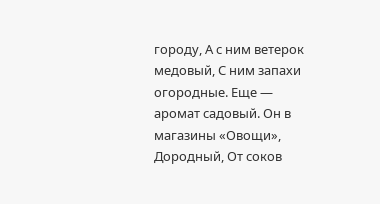городу, А с ним ветерок медовый, С ним запахи огородные. Еще — аромат садовый. Он в магазины «Овощи», Дородный, От соков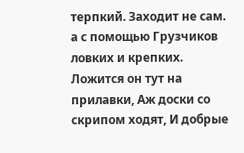терпкий. Заходит не сам. а с помощью Грузчиков ловких и крепких. Ложится он тут на прилавки, Аж доски со скрипом ходят, И добрые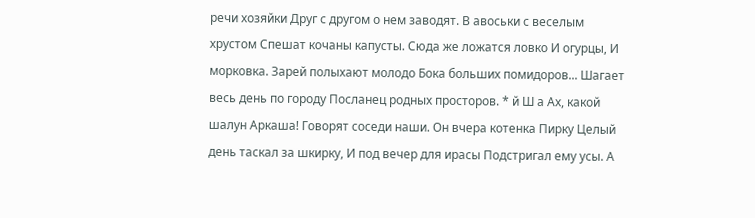речи хозяйки Друг с другом о нем заводят. В авоськи с веселым хрустом Спешат кочаны капусты. Сюда же ложатся ловко И огурцы, И морковка. Зарей полыхают молодо Бока больших помидоров... Шагает весь день по городу Посланец родных просторов. * й Ш а Ах, какой шалун Аркаша! Говорят соседи наши. Он вчера котенка Пирку Целый день таскал за шкирку, И под вечер для ирасы Подстригал ему усы. А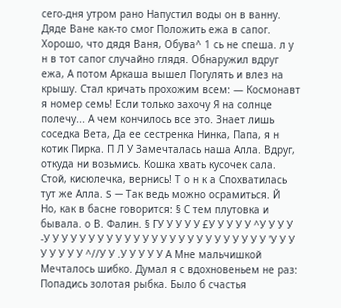сего-дня утром рано Напустил воды он в ванну. Дяде Ване как-то смог Положить ежа в сапог. Хорошо, что дядя Ваня, Обува^ 1 сь не спеша. л у н в тот сапог случайно глядя. Обнаружил вдруг ежа, А потом Аркаша вышел Погулять и влез на крышу. Стал кричать прохожим всем: — Космонавт я номер семь! Если только захочу Я на солнце полечу... А чем кончилось все это. Знает лишь соседка Вета, Да ее сестренка Нинка, Папа, я н котик Пирка. П Л У Замечталась наша Алла. Вдруг, откуда ни возьмись. Кошка хвать кусочек сала. Стой, кисюлечка, вернись! Т о н к а Спохватилась тут же Алла. S — Так ведь можно осрамиться. Й Но, как в басне говорится: § С тем плутовка и бывала. о В. Фалин. § ГУ У У У У £У У У У У ^У У У У -У У У У У У У У У У У У У У У У У У У У У У У У У 'У У У У У У У У ^//У У .У У У У У А Мне мальчишкой Мечталось шибко. Думал я с вдохновеньем не раз: Попадись золотая рыбка. Было б счастья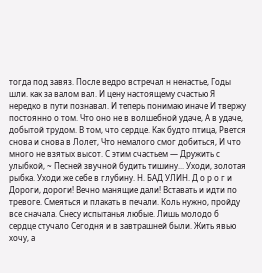тогда под завяз. После ведро встречал н ненастье, Годы шли. как за валом вал. И цену настоящему счастью Я нередко в пути познавал. И теперь понимаю иначе И твержу постоянно о том. Что оно не в волшебной удаче, А в удаче, добытой трудом. В том, что сердце. Как будто птица, Рвется снова и снова в Лолет, Что немалого смог добиться, И что много не взятых высот. С этим счастьем — Дружить с улыбкой, ~ Песней звучной будить тишину... Уходи, золотая рыбка. Уходи же себе в глубину. Н. БАД УЛИН. Д о р о г и Дороги, дороги! Вечно манящие дали! Вставать и идти по тревоге. Смеяться и плакать в печали. Коль нужно, пройду все сначала. Снесу испытанья любые. Лишь молодо б сердце стучало Сегодня и в завтрашней были. Жить явью хочу, а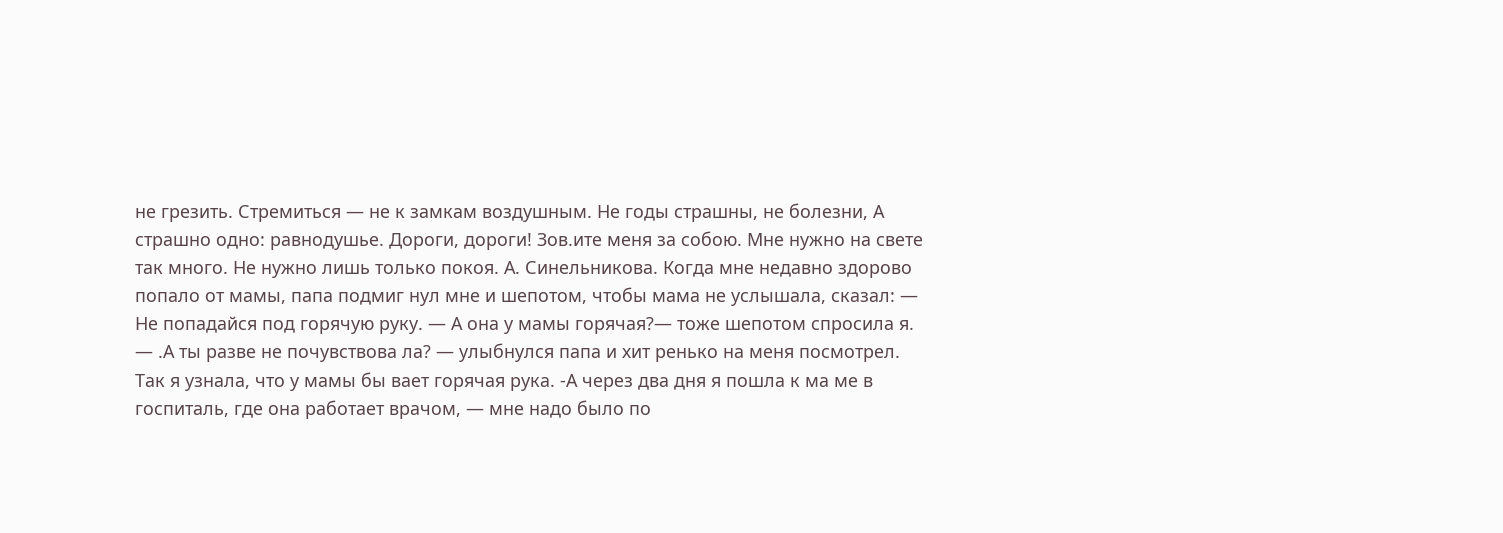не грезить. Стремиться — не к замкам воздушным. Не годы страшны, не болезни, А страшно одно: равнодушье. Дороги, дороги! Зов.ите меня за собою. Мне нужно на свете так много. Не нужно лишь только покоя. А. Синельникова. Когда мне недавно здорово попало от мамы, папа подмиг нул мне и шепотом, чтобы мама не услышала, сказал: — Не попадайся под горячую руку. — А она у мамы горячая?— тоже шепотом спросила я. — .А ты разве не почувствова ла? — улыбнулся папа и хит ренько на меня посмотрел. Так я узнала, что у мамы бы вает горячая рука. -А через два дня я пошла к ма ме в госпиталь, где она работает врачом, — мне надо было по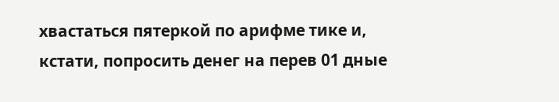хвастаться пятеркой по арифме тике и, кстати, попросить денег на перев 01 дные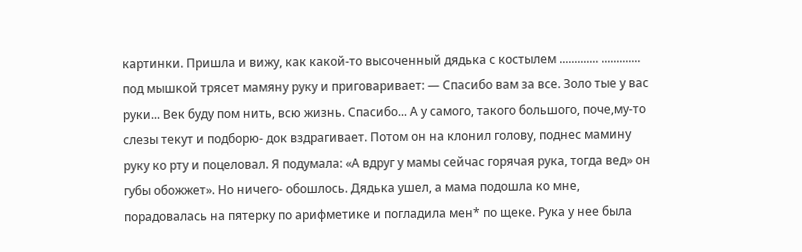картинки. Пришла и вижу, как какой-то высоченный дядька с костылем ............. ............. под мышкой трясет мамяну руку и приговаривает: — Спасибо вам за все. Золо тые у вас руки... Век буду пом нить, всю жизнь. Спасибо... А у самого, такого большого, поче,му-то слезы текут и подборю- док вздрагивает. Потом он на клонил голову, поднес мамину руку ко рту и поцеловал. Я подумала: «А вдруг у мамы сейчас горячая рука, тогда вед» он губы обожжет». Но ничего- обошлось. Дядька ушел, а мама подошла ко мне, порадовалась на пятерку по арифметике и погладила мен* по щеке. Рука у нее была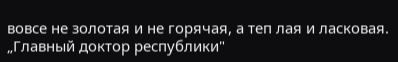вовсе не золотая и не горячая, а теп лая и ласковая. „Главный доктор республики"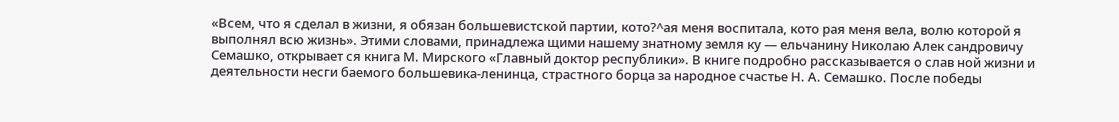«Всем, что я сделал в жизни, я обязан большевистской партии, кото?^ая меня воспитала, кото рая меня вела, волю которой я выполнял всю жизнь». Этими словами, принадлежа щими нашему знатному земля ку — ельчанину Николаю Алек сандровичу Семашко, открывает ся книга М. Мирского «Главный доктор республики». В книге подробно рассказывается о слав ной жизни и деятельности несги баемого большевика-ленинца, страстного борца за народное счастье Н. А. Семашко. После победы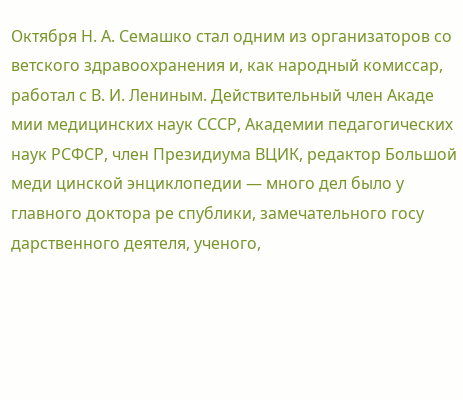Октября Н. А. Семашко стал одним из организаторов со ветского здравоохранения и, как народный комиссар, работал с В. И. Лениным. Действительный член Акаде мии медицинских наук СССР, Академии педагогических наук РСФСР, член Президиума ВЦИК, редактор Большой меди цинской энциклопедии — много дел было у главного доктора ре спублики, замечательного госу дарственного деятеля, ученого,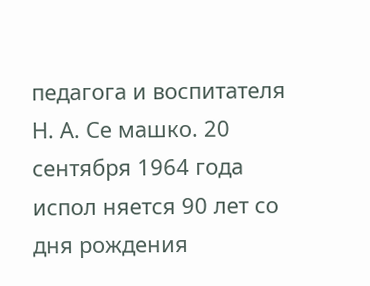педагога и воспитателя Н. А. Се машко. 20 сентября 1964 года испол няется 90 лет со дня рождения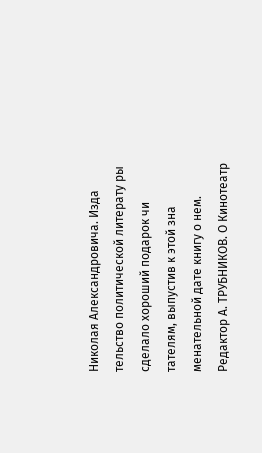Николая Александровича. Изда тельство политической литерату ры сделало хороший подарок чи тателям, выпустив к этой зна менательной дате книгу о нем. Редактор А. ТРУБНИКОВ. О Кинотеатр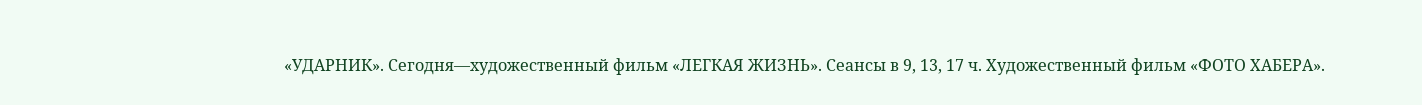«УДАРНИК». Сегодня—художественный фильм «ЛЕГКАЯ ЖИЗНЬ». Сеансы в 9, 13, 17 ч. Художественный фильм «ФОТО ХАБЕРА».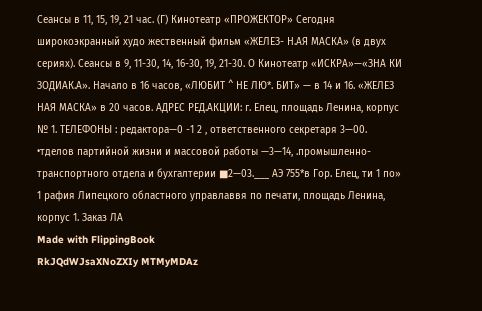Сеансы в 11, 15, 19, 21 час. (Г) Кинотеатр «ПРОЖЕКТОР» Сегодня широкоэкранный худо жественный фильм «ЖЕЛЕЗ- Н.АЯ МАСКА» (в двух сериях). Сеансы в 9, 11-30, 14, 16-30, 19, 21-30. О Кинотеатр «ИСКРА»—«ЗНА КИ ЗОДИАК.А». Начало в 16 часов, «ЛЮБИТ ^ НЕ ЛЮ*. БИТ» — в 14 и 16. «ЖЕЛЕЗ НАЯ МАСКА» в 20 часов. АДРЕС РЕД.АКЦИИ: г. Елец, площадь Ленина, корпус № 1. ТЕЛЕФОНЫ : редактора—0 -1 2 , ответственного секретаря 3—00. •тделов партийной жизни и массовой работы —3—14, .промышленно-транспортного отдела и бухгалтерии ■2—03.___ АЭ 755*в Гор. Елец, ти 1 по» 1 рафия Липецкого областного управлаввя по печати, площадь Ленина, корпус 1. Заказ ЛА
Made with FlippingBook
RkJQdWJsaXNoZXIy MTMyMDAz